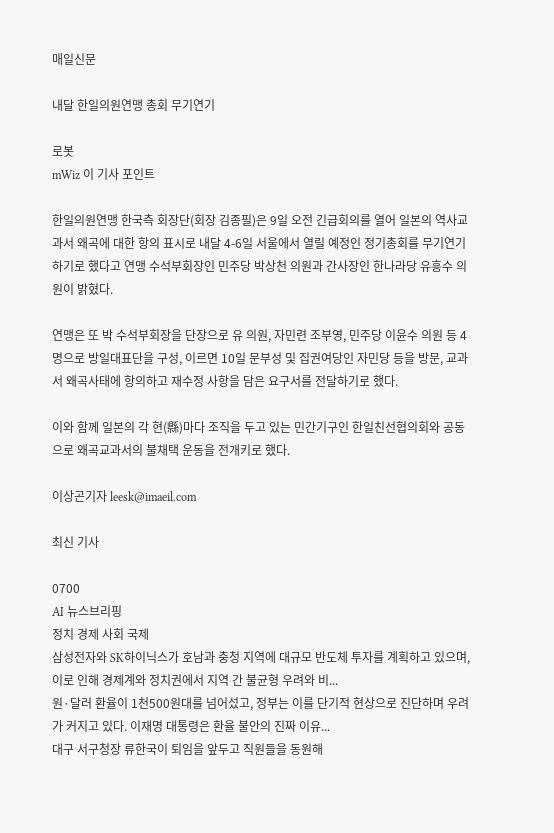매일신문

내달 한일의원연맹 총회 무기연기

로봇
mWiz 이 기사 포인트

한일의원연맹 한국측 회장단(회장 김종필)은 9일 오전 긴급회의를 열어 일본의 역사교과서 왜곡에 대한 항의 표시로 내달 4-6일 서울에서 열릴 예정인 정기총회를 무기연기하기로 했다고 연맹 수석부회장인 민주당 박상천 의원과 간사장인 한나라당 유흥수 의원이 밝혔다.

연맹은 또 박 수석부회장을 단장으로 유 의원, 자민련 조부영, 민주당 이윤수 의원 등 4명으로 방일대표단을 구성, 이르면 10일 문부성 및 집권여당인 자민당 등을 방문, 교과서 왜곡사태에 항의하고 재수정 사항을 담은 요구서를 전달하기로 했다.

이와 함께 일본의 각 현(縣)마다 조직을 두고 있는 민간기구인 한일친선협의회와 공동으로 왜곡교과서의 불채택 운동을 전개키로 했다.

이상곤기자 leesk@imaeil.com

최신 기사

0700
AI 뉴스브리핑
정치 경제 사회 국제
삼성전자와 SK하이닉스가 호남과 충청 지역에 대규모 반도체 투자를 계획하고 있으며, 이로 인해 경제계와 정치권에서 지역 간 불균형 우려와 비...
원·달러 환율이 1천500원대를 넘어섰고, 정부는 이를 단기적 현상으로 진단하며 우려가 커지고 있다. 이재명 대통령은 환율 불안의 진짜 이유...
대구 서구청장 류한국이 퇴임을 앞두고 직원들을 동원해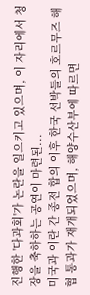진행한 '다과회'가 논란을 일으키고 있으며, 이 자리에서 청장을 축하하는 공연이 마련된...
미국과 이란 간 종전 합의 이후 한국 선박들의 호르무즈 해협 통과가 재개되었으며, 해양수산부에 따르면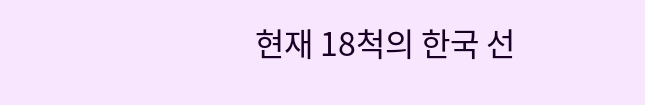현재 18척의 한국 선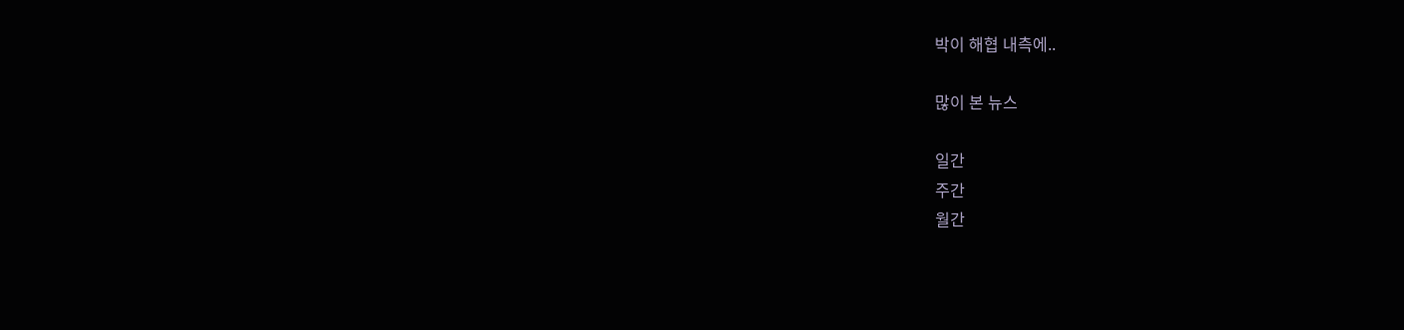박이 해협 내측에..

많이 본 뉴스

일간
주간
월간